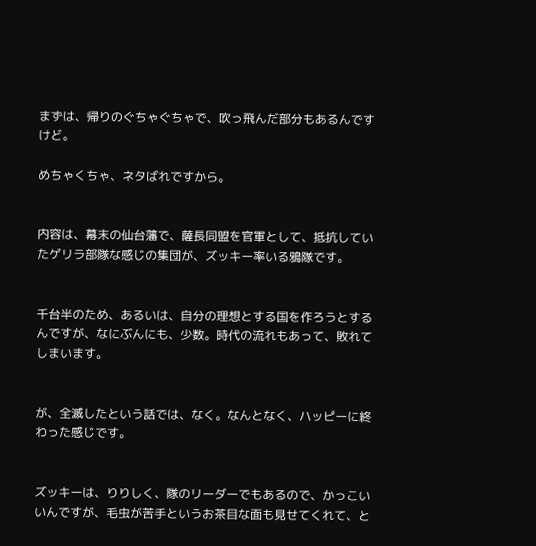まずは、帰りのぐちゃぐちゃで、吹っ飛んだ部分もあるんですけど。

めちゃくちゃ、ネタばれですから。


内容は、幕末の仙台藩で、薩長同盟を官軍として、抵抗していたゲリラ部隊な感じの集団が、ズッキー率いる鴉隊です。


千台半のため、あるいは、自分の理想とする国を作ろうとするんですが、なにぶんにも、少数。時代の流れもあって、敗れてしまいます。


が、全滅したという話では、なく。なんとなく、ハッピーに終わった感じです。


ズッキーは、りりしく、隊のリーダーでもあるので、かっこいいんですが、毛虫が苦手というお茶目な面も見せてくれて、と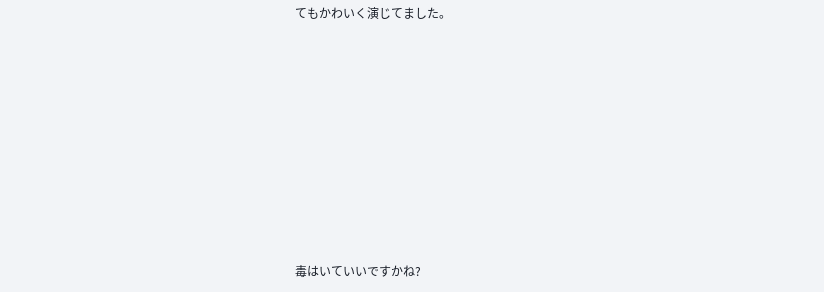てもかわいく演じてました。









毒はいていいですかね?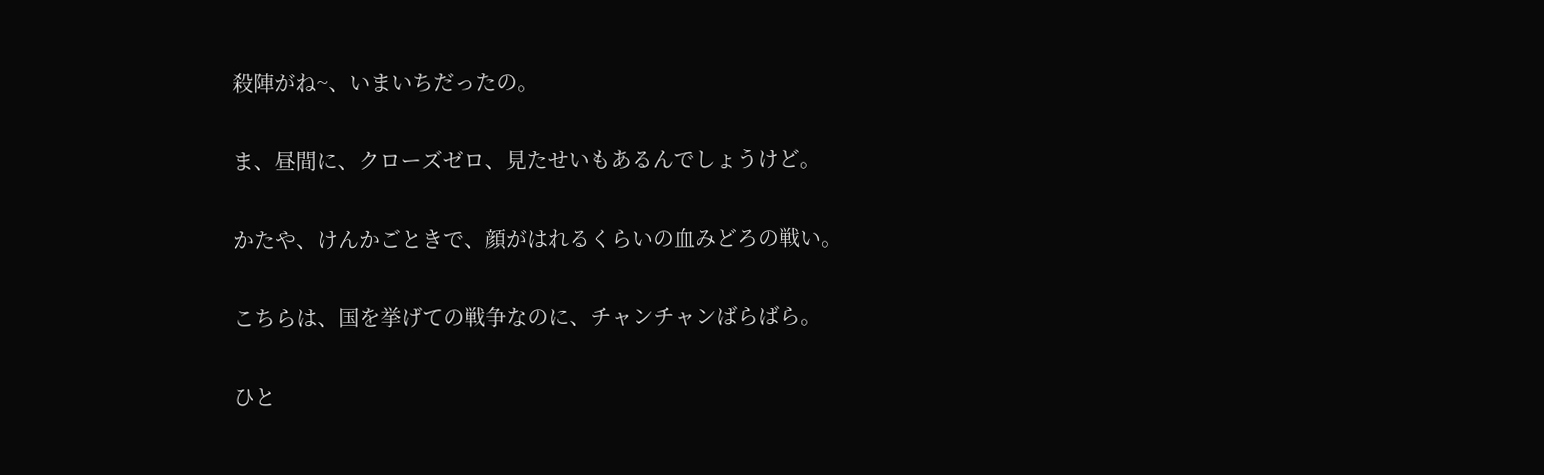殺陣がね~、いまいちだったの。


ま、昼間に、クローズゼロ、見たせいもあるんでしょうけど。


かたや、けんかごときで、顔がはれるくらいの血みどろの戦い。


こちらは、国を挙げての戦争なのに、チャンチャンばらばら。


ひと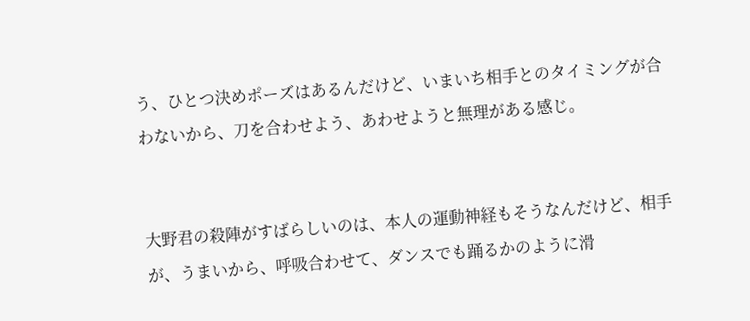う、ひとつ決めポーズはあるんだけど、いまいち相手とのタイミングが合わないから、刀を合わせよう、あわせようと無理がある感じ。


大野君の殺陣がすばらしいのは、本人の運動神経もそうなんだけど、相手が、うまいから、呼吸合わせて、ダンスでも踊るかのように滑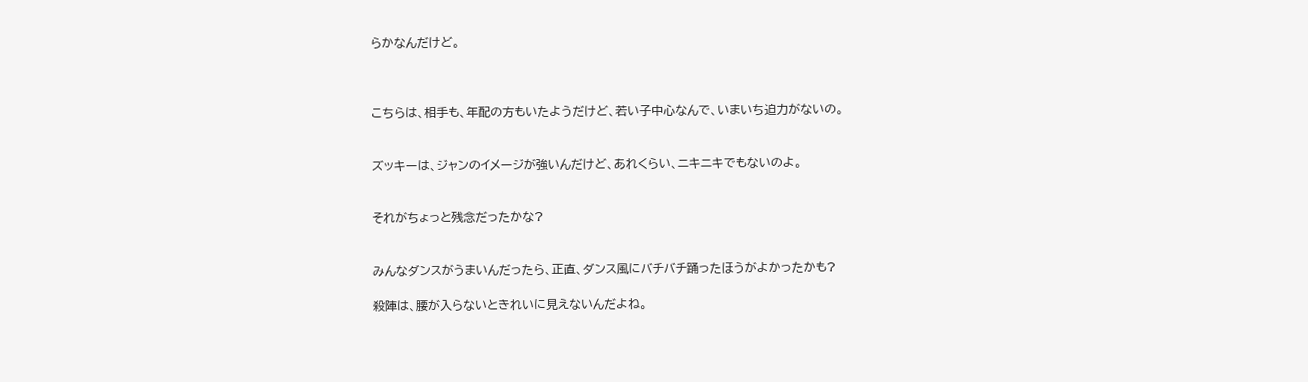らかなんだけど。



こちらは、相手も、年配の方もいたようだけど、若い子中心なんで、いまいち迫力がないの。


ズッキーは、ジャンのイメージが強いんだけど、あれくらい、ニキニキでもないのよ。


それがちょっと残念だったかな?


みんなダンスがうまいんだったら、正直、ダンス風にバチバチ踊ったほうがよかったかも?

殺陣は、腰が入らないときれいに見えないんだよね。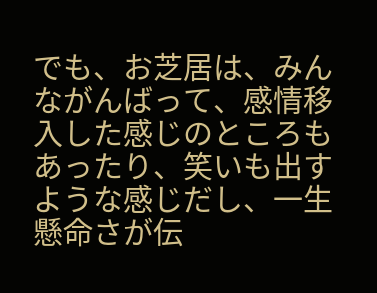でも、お芝居は、みんながんばって、感情移入した感じのところもあったり、笑いも出すような感じだし、一生懸命さが伝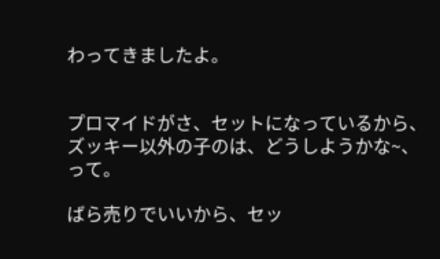わってきましたよ。


プロマイドがさ、セットになっているから、ズッキー以外の子のは、どうしようかな~、って。

ばら売りでいいから、セッ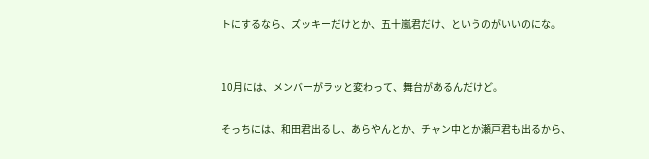トにするなら、ズッキーだけとか、五十嵐君だけ、というのがいいのにな。


10月には、メンバーがラッと変わって、舞台があるんだけど。

そっちには、和田君出るし、あらやんとか、チャン中とか瀬戸君も出るから、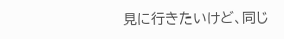見に行きたいけど、同じ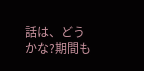話は、どうかな?期間も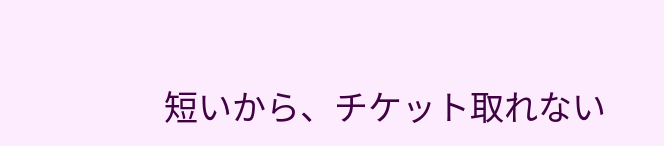短いから、チケット取れない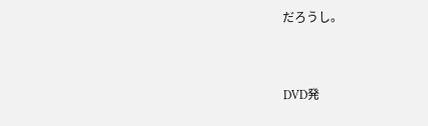だろうし。


DVD発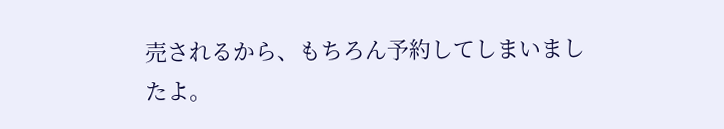売されるから、もちろん予約してしまいましたよ。